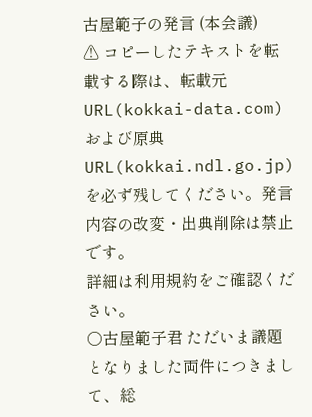古屋範子の発言 (本会議)
⚠ コピーしたテキストを転載する際は、転載元URL(kokkai-data.com)および原典URL(kokkai.ndl.go.jp)を必ず残してください。発言内容の改変・出典削除は禁止です。
詳細は利用規約をご確認ください。
○古屋範子君 ただいま議題となりました両件につきまして、総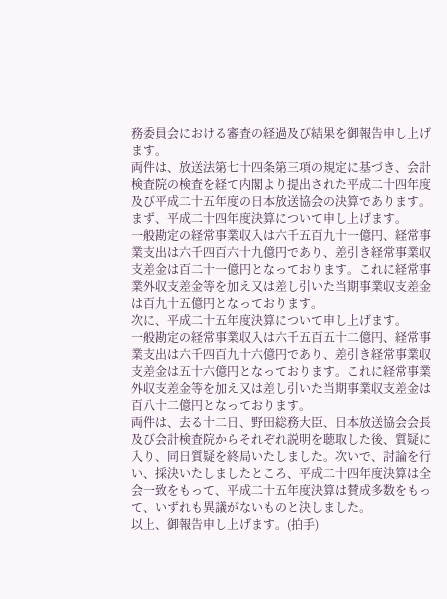務委員会における審査の経過及び結果を御報告申し上げます。
両件は、放送法第七十四条第三項の規定に基づき、会計検査院の検査を経て内閣より提出された平成二十四年度及び平成二十五年度の日本放送協会の決算であります。
まず、平成二十四年度決算について申し上げます。
一般勘定の経常事業収入は六千五百九十一億円、経常事業支出は六千四百六十九億円であり、差引き経常事業収支差金は百二十一億円となっております。これに経常事業外収支差金等を加え又は差し引いた当期事業収支差金は百九十五億円となっております。
次に、平成二十五年度決算について申し上げます。
一般勘定の経常事業収入は六千五百五十二億円、経常事業支出は六千四百九十六億円であり、差引き経常事業収支差金は五十六億円となっております。これに経常事業外収支差金等を加え又は差し引いた当期事業収支差金は百八十二億円となっております。
両件は、去る十二日、野田総務大臣、日本放送協会会長及び会計検査院からそれぞれ説明を聴取した後、質疑に入り、同日質疑を終局いたしました。次いで、討論を行い、採決いたしましたところ、平成二十四年度決算は全会一致をもって、平成二十五年度決算は賛成多数をもって、いずれも異議がないものと決しました。
以上、御報告申し上げます。(拍手)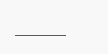———